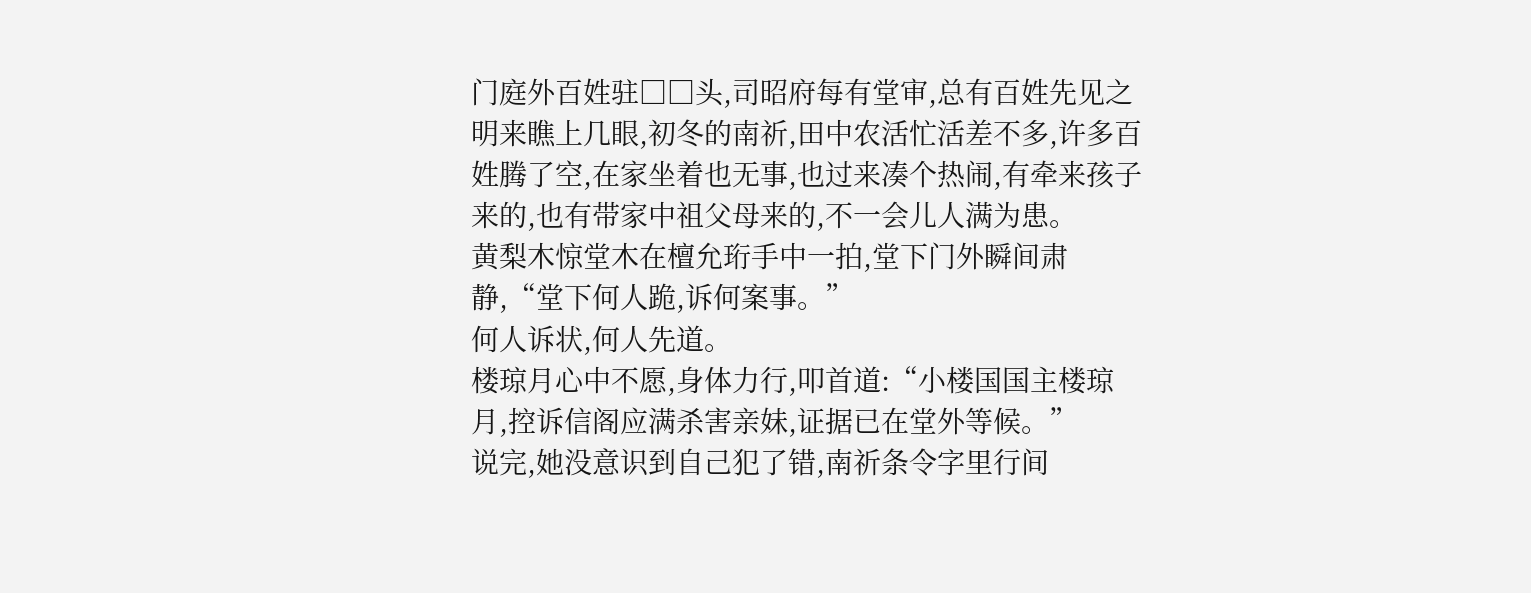门庭外百姓驻□□头,司昭府每有堂审,总有百姓先见之明来瞧上几眼,初冬的南祈,田中农活忙活差不多,许多百姓腾了空,在家坐着也无事,也过来凑个热闹,有牵来孩子来的,也有带家中祖父母来的,不一会儿人满为患。
黄梨木惊堂木在檀允珩手中一拍,堂下门外瞬间肃静,“堂下何人跪,诉何案事。”
何人诉状,何人先道。
楼琼月心中不愿,身体力行,叩首道:“小楼国国主楼琼月,控诉信阁应满杀害亲妹,证据已在堂外等候。”
说完,她没意识到自己犯了错,南祈条令字里行间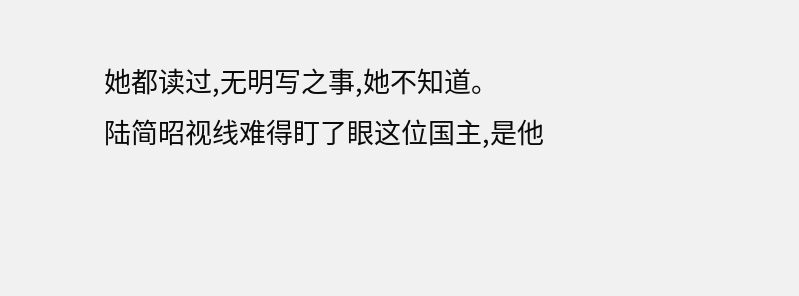她都读过,无明写之事,她不知道。
陆简昭视线难得盯了眼这位国主,是他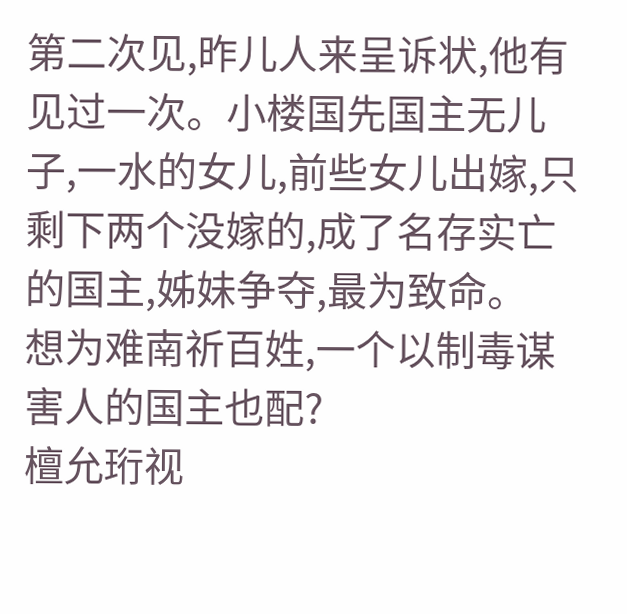第二次见,昨儿人来呈诉状,他有见过一次。小楼国先国主无儿子,一水的女儿,前些女儿出嫁,只剩下两个没嫁的,成了名存实亡的国主,姊妹争夺,最为致命。
想为难南祈百姓,一个以制毒谋害人的国主也配?
檀允珩视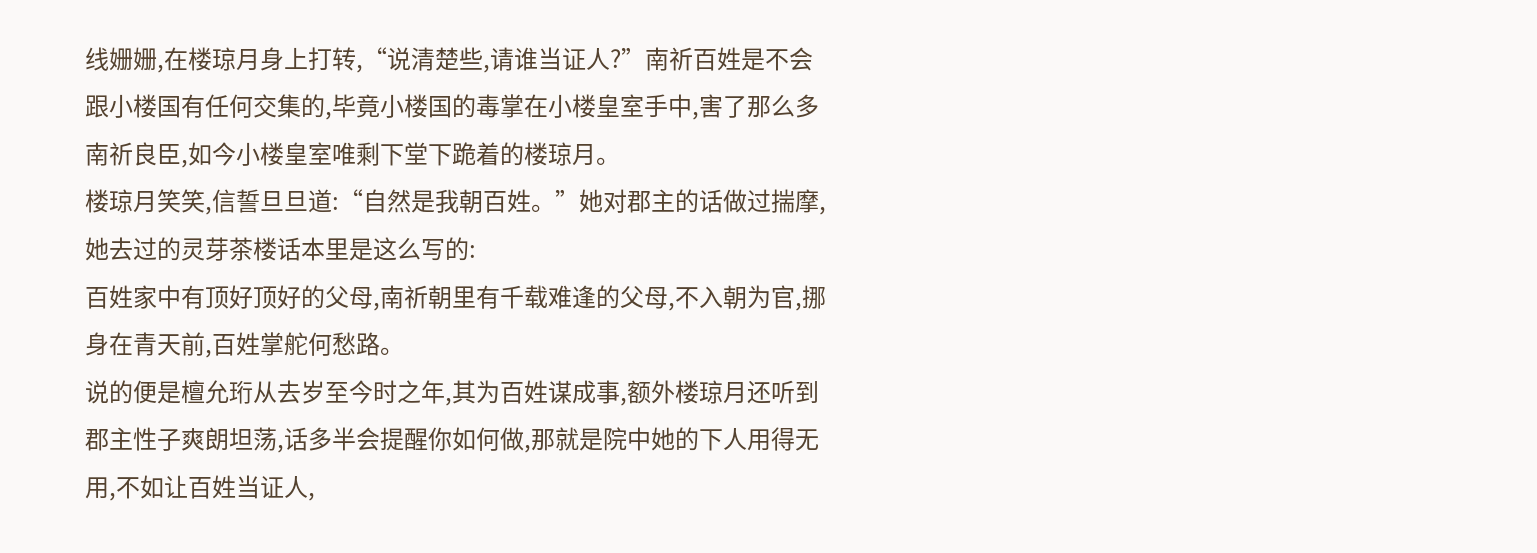线姗姗,在楼琼月身上打转,“说清楚些,请谁当证人?”南祈百姓是不会跟小楼国有任何交集的,毕竟小楼国的毒掌在小楼皇室手中,害了那么多南祈良臣,如今小楼皇室唯剩下堂下跪着的楼琼月。
楼琼月笑笑,信誓旦旦道:“自然是我朝百姓。”她对郡主的话做过揣摩,她去过的灵芽茶楼话本里是这么写的:
百姓家中有顶好顶好的父母,南祈朝里有千载难逢的父母,不入朝为官,挪身在青天前,百姓掌舵何愁路。
说的便是檀允珩从去岁至今时之年,其为百姓谋成事,额外楼琼月还听到郡主性子爽朗坦荡,话多半会提醒你如何做,那就是院中她的下人用得无用,不如让百姓当证人,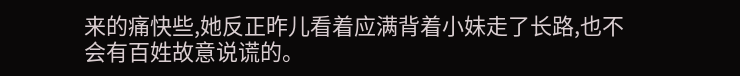来的痛快些,她反正昨儿看着应满背着小妹走了长路,也不会有百姓故意说谎的。